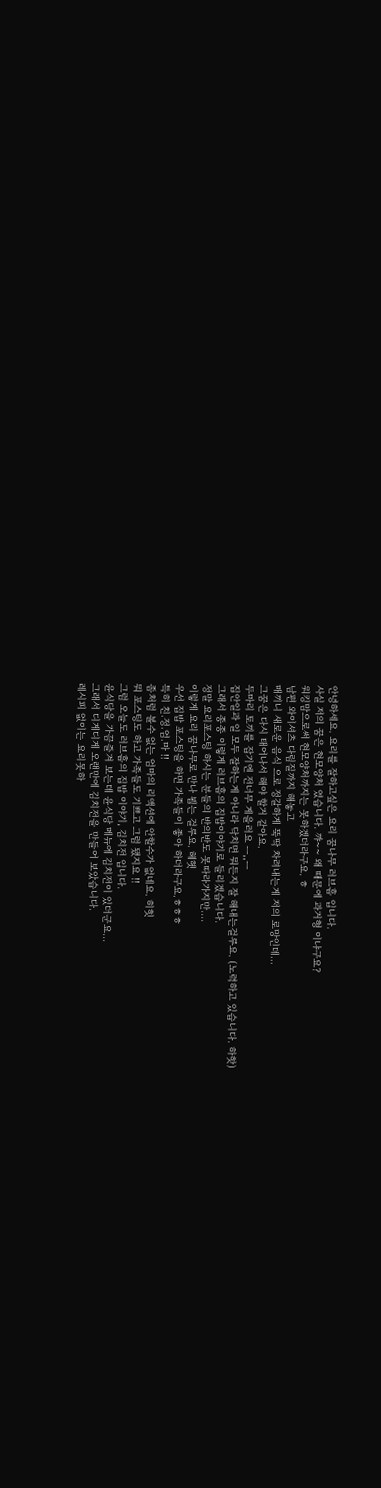안녕하세요. 요리를 잘하고싶은 요리 꿈나무 러브흠 입니다.
사실 저의 꿈은 현모양처 였습니다. 꺄~~ 왜 때문에 과거형 이냐구요?
워킹맘으로써 현모양처까지는 못하겠더라구요. ㅎ
남편 와이셔츠 다림질까지 해놓고
매끼니 새로운 음식 으로 정갈하게 뚝딱 차려내는게 저의 로망인데...
그꿈은 다시 태어나서 해야 할거 같아요.
두마리 토끼를 잡기엔 전너무 게을러요 ㅡ,,ㅡ
집안일과 일 모두 잘하는게 아니라 닥치면 뭐든지 잘 해내는걸루요. (노력하고 있습니다. 하핫)
그래서 종종 이렇게 러브흠의 집밥이야기로 들리겠습니다.
정말 요리포스팅 하시는 분들의 반의반도 못따라가지만....
이렇게 요리 꿈나무로 만나 뵙는 걸루요. 헤헷
우선 집밥 포스팅을 하면 가족들이 좋아 하더라구요.ㅎㅎㅎ
특히 친.정.엄.마 !!
좀처럼 볼수 없는 엄마의 리액션에 안할수가 없네요. 히힛
뭐 포스팅도 하고 가족들도 기쁘고 그럼 됐지요 !!
그럼 오늘도 러브흠의 집밥 이야기, 김치전 입니다.
윤식당을 가끔즐겨 보는데 윤식당 메뉴에 김치전이 있더군요...
그래서 디게디게 오랜만에 김치전을 만들어 보았습니다.
레시피 없이는 요리못하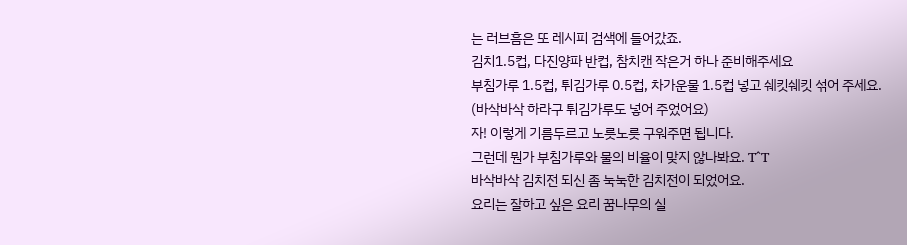는 러브흠은 또 레시피 검색에 들어갔죠.
김치1.5컵, 다진양파 반컵, 참치캔 작은거 하나 준비해주세요
부침가루 1.5컵, 튀김가루 0.5컵, 차가운물 1.5컵 넣고 쉐킷쉐킷 섞어 주세요.
(바삭바삭 하라구 튀김가루도 넣어 주었어요)
자! 이렇게 기름두르고 노릇노릇 구워주면 됩니다.
그런데 뭔가 부침가루와 물의 비율이 맞지 않나봐요. T^T
바삭바삭 김치전 되신 좀 눅눅한 김치전이 되었어요.
요리는 잘하고 싶은 요리 꿈나무의 실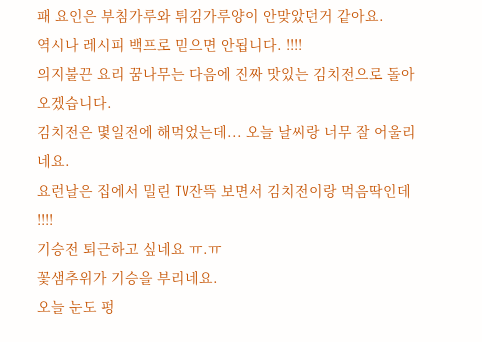패 요인은 부침가루와 튀김가루양이 안맞았던거 같아요.
역시나 레시피 백프로 믿으면 안됩니다. !!!!
의지불끈 요리 꿈나무는 다음에 진짜 맛있는 김치전으로 돌아 오겠습니다.
김치전은 몇일전에 해먹었는데... 오늘 날씨랑 너무 잘 어울리네요.
요런날은 집에서 밀린 TV잔뜩 보면서 김치전이랑 먹음딱인데 !!!!
기승전 퇴근하고 싶네요 ㅠ.ㅠ
꽃샘추위가 기승을 부리네요.
오늘 눈도 펑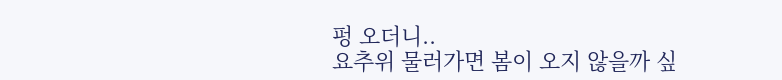펑 오더니..
요추위 물러가면 봄이 오지 않을까 싶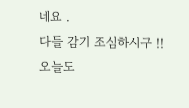네요 .
다들 감기 조심하시구 !!
오늘도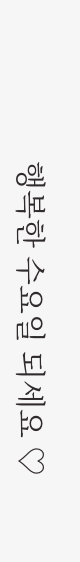행복한 수요일 되세요 ♡